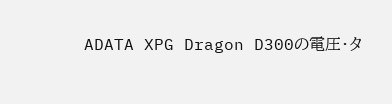ADATA XPG Dragon D300の電圧・タ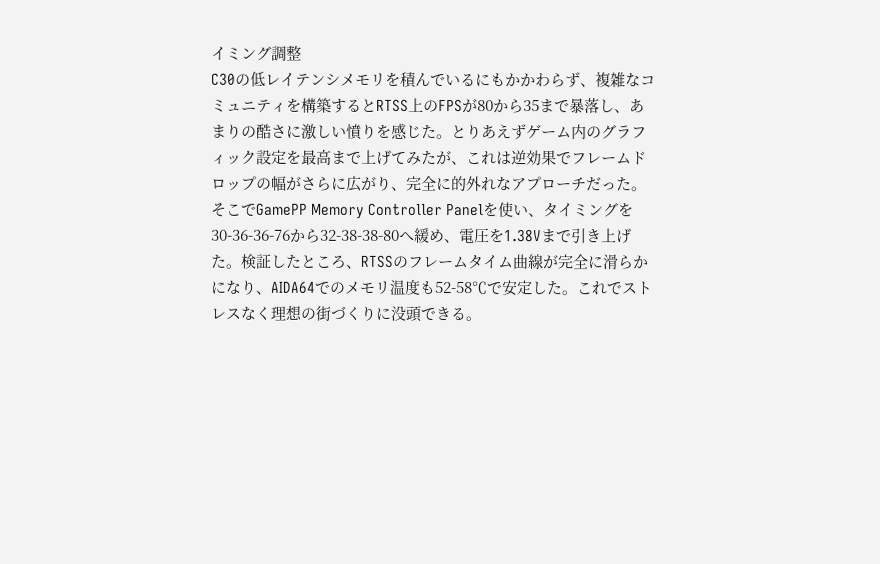イミング調整
C30の低レイテンシメモリを積んでいるにもかかわらず、複雑なコミュニティを構築するとRTSS上のFPSが80から35まで暴落し、あまりの酷さに激しい憤りを感じた。とりあえずゲーム内のグラフィック設定を最高まで上げてみたが、これは逆効果でフレームドロップの幅がさらに広がり、完全に的外れなアプローチだった。そこでGamePP Memory Controller Panelを使い、タイミングを30-36-36-76から32-38-38-80へ緩め、電圧を1.38Vまで引き上げた。検証したところ、RTSSのフレームタイム曲線が完全に滑らかになり、AIDA64でのメモリ温度も52-58℃で安定した。これでストレスなく理想の街づくりに没頭できる。